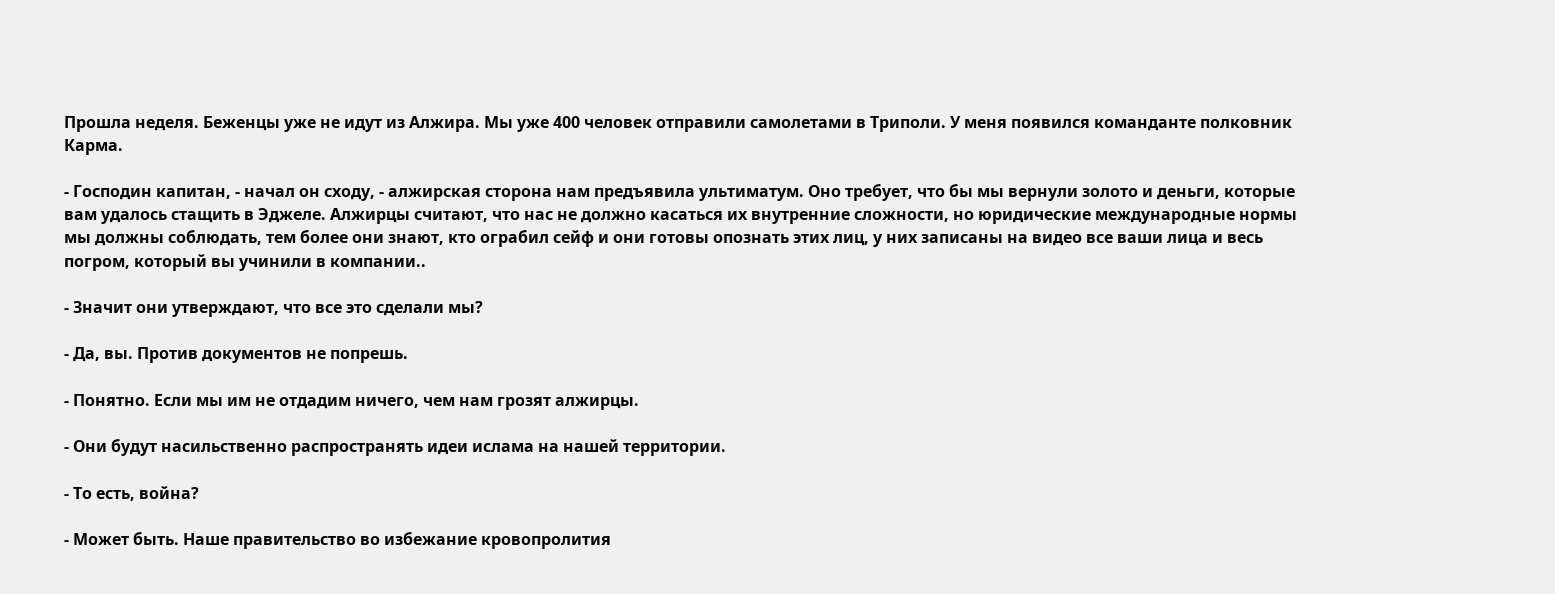Прошла неделя. Беженцы уже не идут из Алжира. Мы уже 400 человек отправили самолетами в Триполи. У меня появился команданте полковник Карма.

- Господин капитан, - начал он сходу, - алжирская сторона нам предъявила ультиматум. Оно требует, что бы мы вернули золото и деньги, которые вам удалось стащить в Эджеле. Алжирцы считают, что нас не должно касаться их внутренние сложности, но юридические международные нормы мы должны соблюдать, тем более они знают, кто ограбил сейф и они готовы опознать этих лиц, у них записаны на видео все ваши лица и весь погром, который вы учинили в компании..

- Значит они утверждают, что все это сделали мы?

- Да, вы. Против документов не попрешь.

- Понятно. Если мы им не отдадим ничего, чем нам грозят алжирцы.

- Они будут насильственно распространять идеи ислама на нашей территории.

- То есть, война?

- Может быть. Наше правительство во избежание кровопролития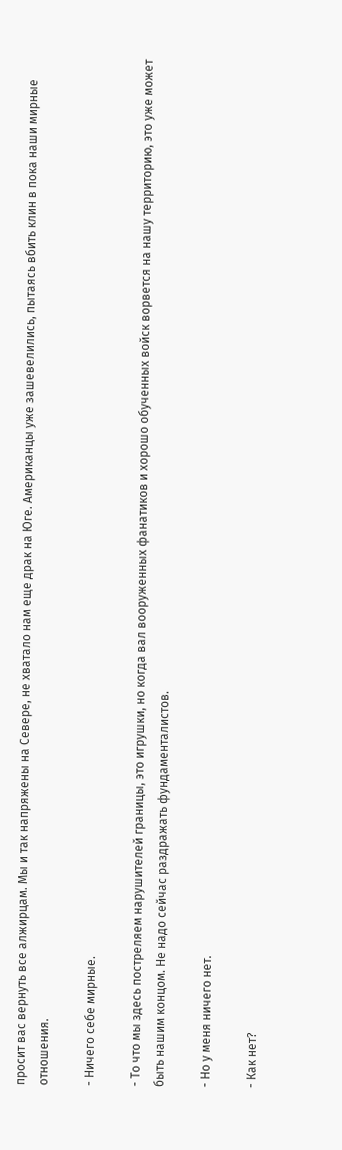просит вас вернуть все алжирцам. Мы и так напряжены на Севере, не хватало нам еще драк на Юге. Американцы уже зашевелились, пытаясь вбить клин в пока наши мирные отношения.

- Ничего себе мирные.

- То что мы здесь постреляем нарушителей границы, это игрушки, но когда вал вооруженных фанатиков и хорошо обученных войск ворвется на нашу территорию, это уже может быть нашим концом. Не надо сейчас раздражать фундаменталистов.

- Но у меня ничего нет.

- Как нет?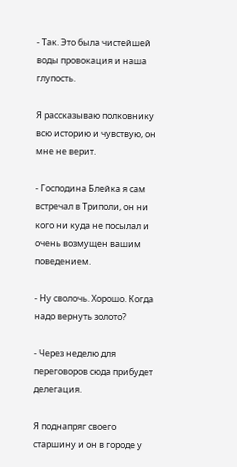- Так. Это была чистейшей воды провокация и наша глупость.

Я рассказываю полковнику всю историю и чувствую, он мне не верит.

- Господина Блейка я сам встречал в Триполи, он ни кого ни куда не посылал и очень возмущен вашим поведением.

- Ну сволочь. Хорошо. Когда надо вернуть золото?

- Через неделю для переговоров сюда прибудет делегация.

Я поднапряг своего старшину и он в городе у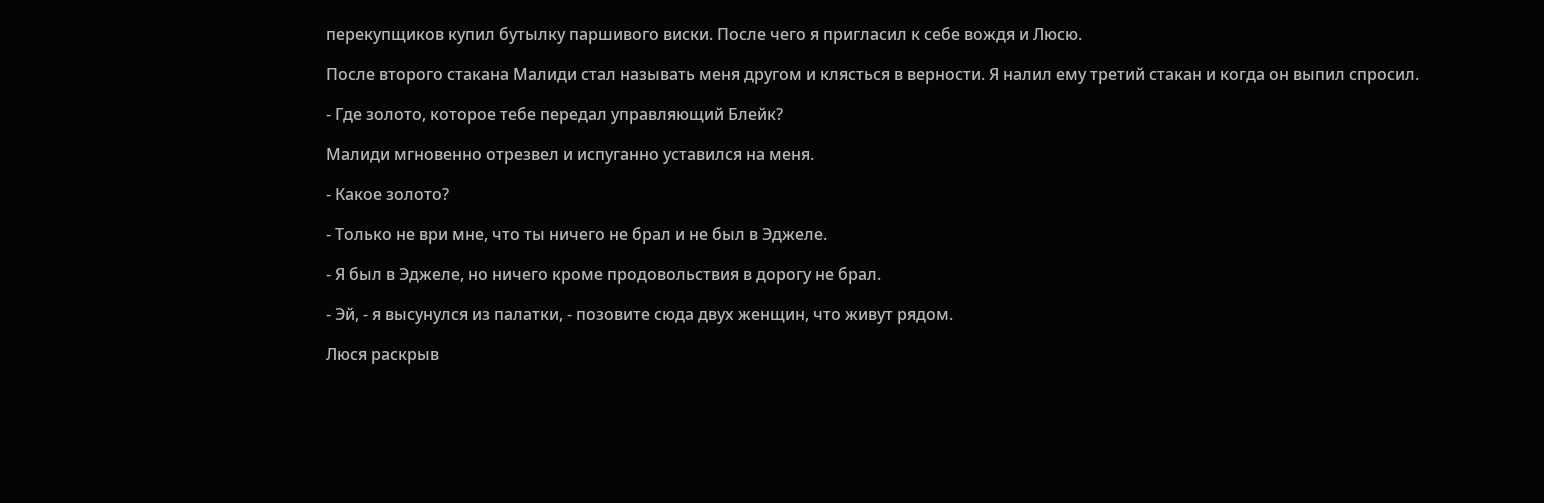перекупщиков купил бутылку паршивого виски. После чего я пригласил к себе вождя и Люсю.

После второго стакана Малиди стал называть меня другом и клясться в верности. Я налил ему третий стакан и когда он выпил спросил.

- Где золото, которое тебе передал управляющий Блейк?

Малиди мгновенно отрезвел и испуганно уставился на меня.

- Какое золото?

- Только не ври мне, что ты ничего не брал и не был в Эджеле.

- Я был в Эджеле, но ничего кроме продовольствия в дорогу не брал.

- Эй, - я высунулся из палатки, - позовите сюда двух женщин, что живут рядом.

Люся раскрыв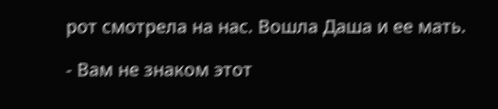рот смотрела на нас. Вошла Даша и ее мать.

- Вам не знаком этот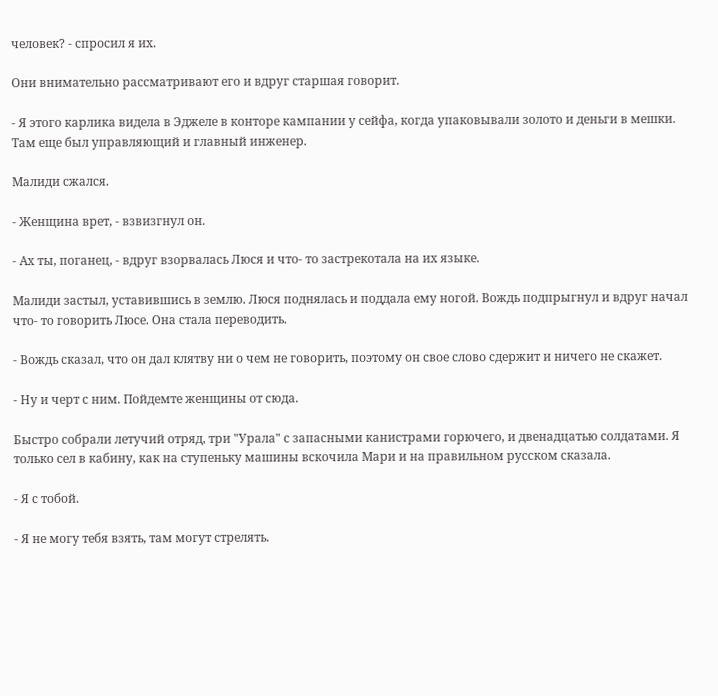человек? - спросил я их.

Они внимательно рассматривают его и вдруг старшая говорит.

- Я этого карлика видела в Эджеле в конторе кампании у сейфа, когда упаковывали золото и деньги в мешки. Там еще был управляющий и главный инженер.

Малиди сжался.

- Женщина врет, - взвизгнул он.

- Ах ты, поганец, - вдруг взорвалась Люся и что- то застрекотала на их языке.

Малиди застыл, уставившись в землю. Люся поднялась и поддала ему ногой. Вождь подпрыгнул и вдруг начал что- то говорить Люсе. Она стала переводить.

- Вождь сказал, что он дал клятву ни о чем не говорить, поэтому он свое слово сдержит и ничего не скажет.

- Ну и черт с ним. Пойдемте женщины от сюда.

Быстро собрали летучий отряд, три "Урала" с запасными канистрами горючего, и двенадцатью солдатами. Я только сел в кабину, как на ступеньку машины вскочила Мари и на правильном русском сказала.

- Я с тобой.

- Я не могу тебя взять, там могут стрелять.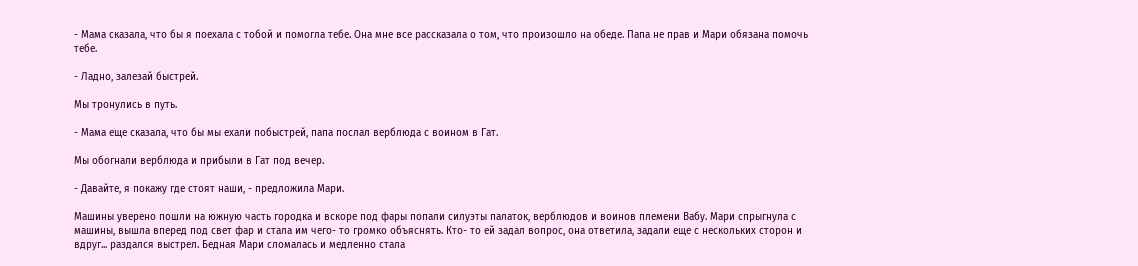- Мама сказала, что бы я поехала с тобой и помогла тебе. Она мне все рассказала о том, что произошло на обеде. Папа не прав и Мари обязана помочь тебе.

- Ладно, залезай быстрей.

Мы тронулись в путь.

- Мама еще сказала, что бы мы ехали побыстрей, папа послал верблюда с воином в Гат.

Мы обогнали верблюда и прибыли в Гат под вечер.

- Давайте, я покажу где стоят наши, - предложила Мари.

Машины уверено пошли на южную часть городка и вскоре под фары попали силуэты палаток, верблюдов и воинов племени Вабу. Мари спрыгнула с машины, вышла вперед под свет фар и стала им чего- то громко объяснять. Кто- то ей задал вопрос, она ответила, задали еще с нескольких сторон и вдруг... раздался выстрел. Бедная Мари сломалась и медленно стала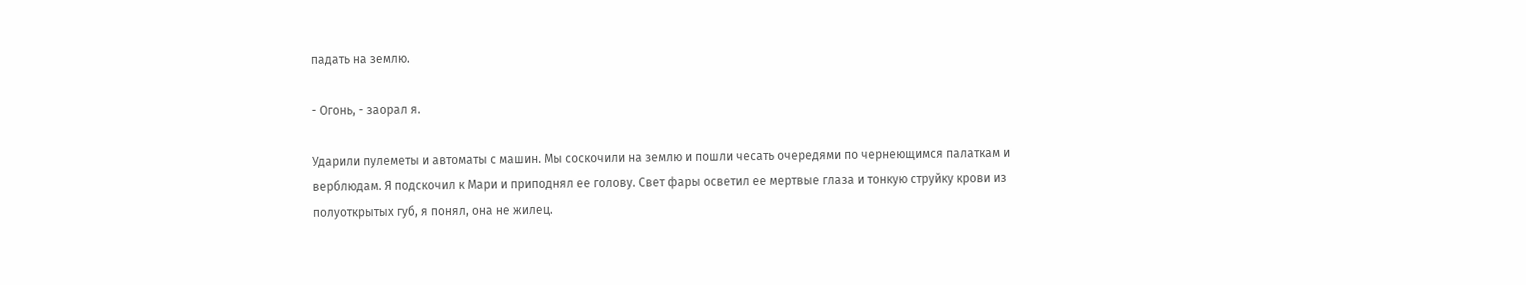падать на землю.

- Огонь, - заорал я.

Ударили пулеметы и автоматы с машин. Мы соскочили на землю и пошли чесать очередями по чернеющимся палаткам и верблюдам. Я подскочил к Мари и приподнял ее голову. Свет фары осветил ее мертвые глаза и тонкую струйку крови из полуоткрытых губ, я понял, она не жилец.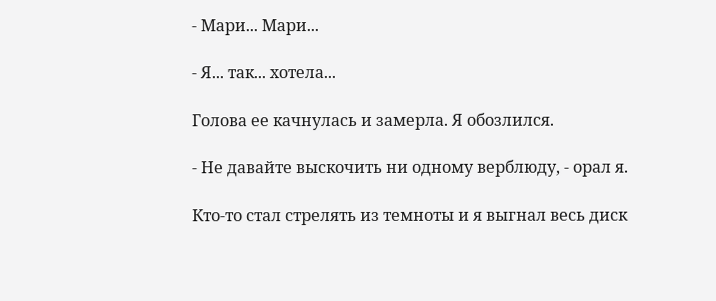- Мари... Мари...

- Я... так... хотела...

Голова ее качнулась и замерла. Я обозлился.

- Не давайте выскочить ни одному верблюду, - орал я.

Кто-то стал стрелять из темноты и я выгнал весь диск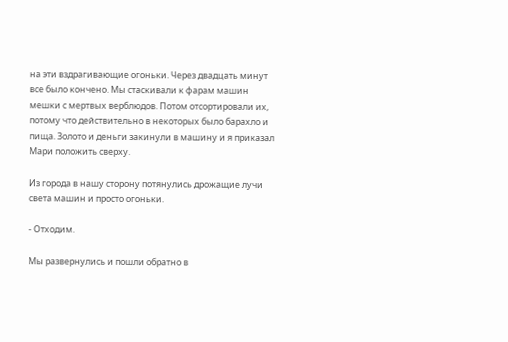на эти вздрагивающие огоньки. Через двадцать минут все было кончено. Мы стаскивали к фарам машин мешки с мертвых верблюдов. Потом отсортировали их, потому что действительно в некоторых было барахло и пища. Золото и деньги закинули в машину и я приказал Мари положить сверху.

Из города в нашу сторону потянулись дрожащие лучи света машин и просто огоньки.

- Отходим.

Мы развернулись и пошли обратно в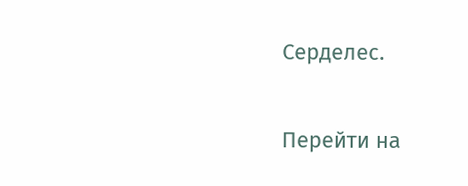Серделес.

Перейти на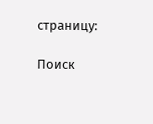страницу:

Поиск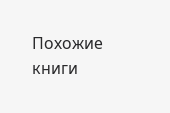Похожие книги